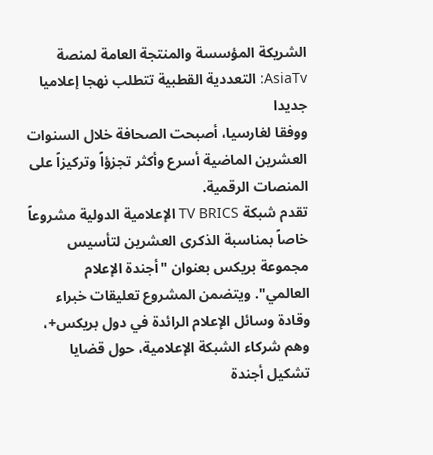الشريكة المؤسسة والمنتجة العامة لمنصة AsiaTv: التعددية القطبية تتطلب نهجا إعلاميا جديدا
ووفقا لغارسيا، أصبحت الصحافة خلال السنوات العشرين الماضية أسرع وأكثر تجزؤاً وتركيزاً على المنصات الرقمية.
تقدم شبكة TV BRICS الإعلامية الدولية مشروعاً خاصاً بمناسبة الذكرى العشرين لتأسيس مجموعة بريكس بعنوان "أجندة الإعلام العالمي". ويتضمن المشروع تعليقات خبراء وقادة وسائل الإعلام الرائدة في دول بريكس+، وهم شركاء الشبكة الإعلامية، حول قضايا تشكيل أجندة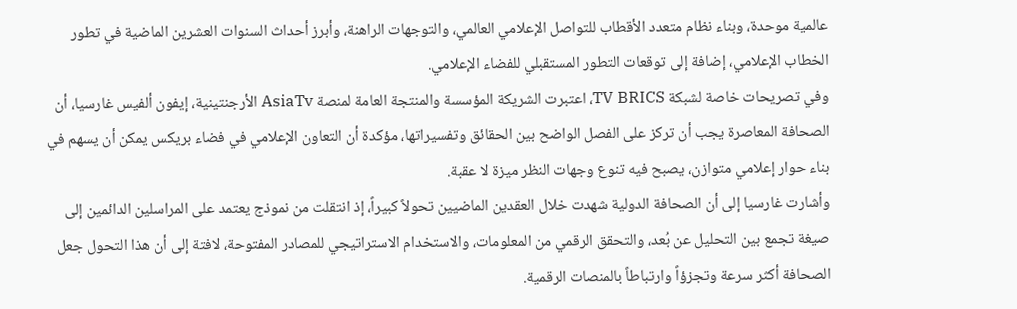عالمية موحدة، وبناء نظام متعدد الأقطاب للتواصل الإعلامي العالمي، والتوجهات الراهنة، وأبرز أحداث السنوات العشرين الماضية في تطور الخطاب الإعلامي، إضافة إلى توقعات التطور المستقبلي للفضاء الإعلامي.
وفي تصريحات خاصة لشبكة TV BRICS، اعتبرت الشريكة المؤسسة والمنتجة العامة لمنصة AsiaTv الأرجنتينية، إيفون ألفيس غارسيا، أن الصحافة المعاصرة يجب أن تركز على الفصل الواضح بين الحقائق وتفسيراتها، مؤكدة أن التعاون الإعلامي في فضاء بريكس يمكن أن يسهم في بناء حوار إعلامي متوازن، يصبح فيه تنوع وجهات النظر ميزة لا عقبة.
وأشارت غارسيا إلى أن الصحافة الدولية شهدت خلال العقدين الماضيين تحولاً كبيراً، إذ انتقلت من نموذج يعتمد على المراسلين الدائمين إلى صيغة تجمع بين التحليل عن بُعد، والتحقق الرقمي من المعلومات، والاستخدام الاستراتيجي للمصادر المفتوحة، لافتة إلى أن هذا التحول جعل الصحافة أكثر سرعة وتجزؤاً وارتباطاً بالمنصات الرقمية.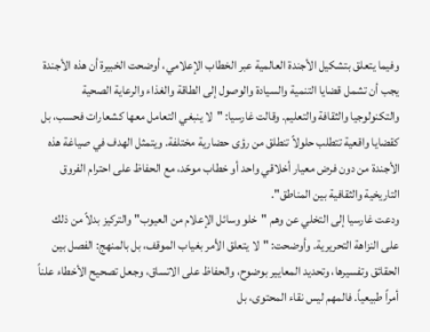وفيما يتعلق بتشكيل الأجندة العالمية عبر الخطاب الإعلامي، أوضحت الخبيرة أن هذه الأجندة يجب أن تشمل قضايا التنمية والسيادة والوصول إلى الطاقة والغذاء والرعاية الصحية والتكنولوجيا والثقافة والتعليم. وقالت غارسيا: "لا ينبغي التعامل معها كشعارات فحسب، بل كقضايا واقعية تتطلب حلولاً تنطلق من رؤى حضارية مختلفة. ويتمثل الهدف في صياغة هذه الأجندة من دون فرض معيار أخلاقي واحد أو خطاب موحّد، مع الحفاظ على احترام الفروق التاريخية والثقافية بين المناطق".
ودعت غارسيا إلى التخلي عن وهم "خلو وسائل الإعلام من العيوب" والتركيز بدلاً من ذلك على النزاهة التحريرية. وأوضحت: "لا يتعلق الأمر بغياب الموقف، بل بالمنهج: الفصل بين الحقائق وتفسيرها، وتحديد المعايير بوضوح، والحفاظ على الاتساق، وجعل تصحيح الأخطاء علناً أمراً طبيعياً. فالمهم ليس نقاء المحتوى، بل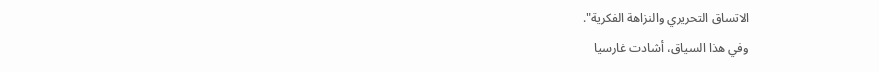الاتساق التحريري والنزاهة الفكرية".
وفي هذا السياق، أشادت غارسيا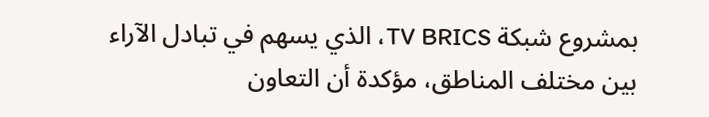بمشروع شبكة TV BRICS، الذي يسهم في تبادل الآراء بين مختلف المناطق، مؤكدة أن التعاون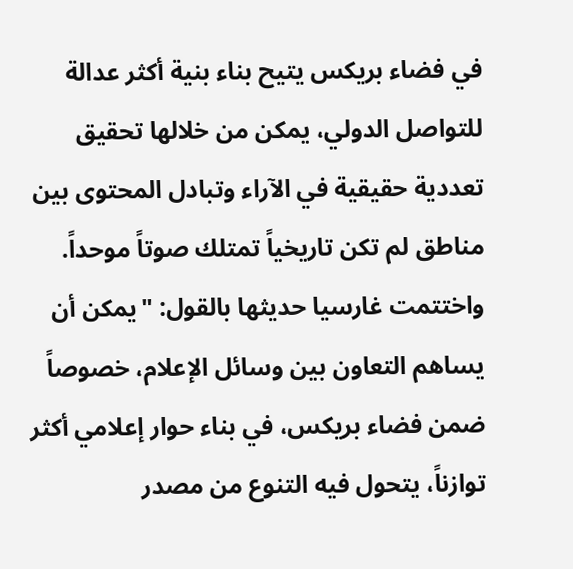في فضاء بريكس يتيح بناء بنية أكثر عدالة للتواصل الدولي، يمكن من خلالها تحقيق تعددية حقيقية في الآراء وتبادل المحتوى بين مناطق لم تكن تاريخياً تمتلك صوتاً موحداً.
واختتمت غارسيا حديثها بالقول: "يمكن أن يساهم التعاون بين وسائل الإعلام، خصوصاً ضمن فضاء بريكس، في بناء حوار إعلامي أكثر توازناً، يتحول فيه التنوع من مصدر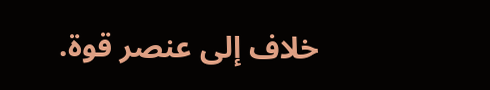خلاف إلى عنصر قوة.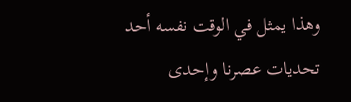وهذا يمثل في الوقت نفسه أحد تحديات عصرنا وإحدى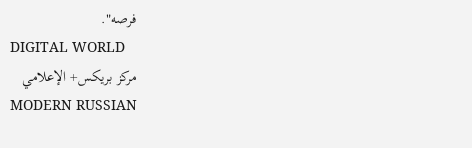فرصه".
DIGITAL WORLD
مركز بريكس+ الإعلامي
MODERN RUSSIAN